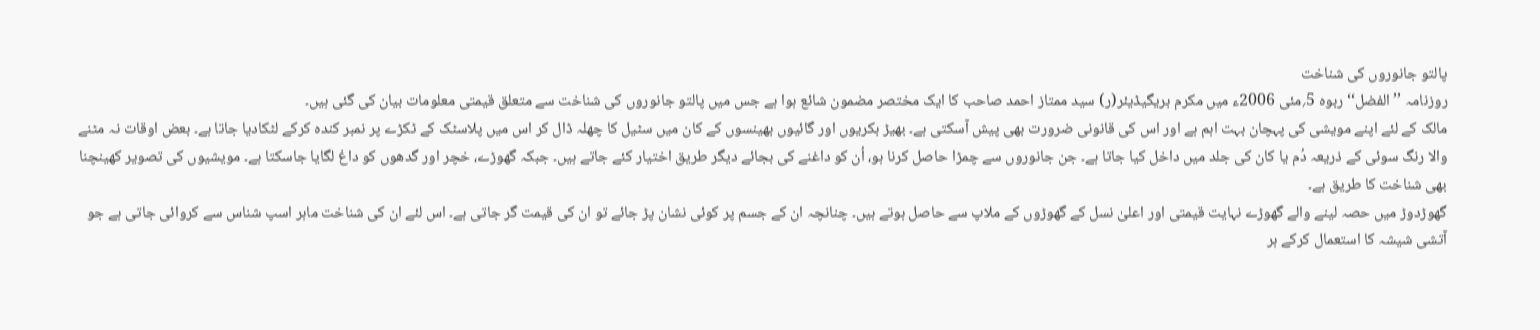پالتو جانوروں کی شناخت
روزنامہ ’’الفضل‘‘ ربوہ 5؍مئی 2006ء میں مکرم بریگیڈیئر(ر) سید ممتاز احمد صاحب کا ایک مختصر مضمون شائع ہوا ہے جس میں پالتو جانوروں کی شناخت سے متعلق قیمتی معلومات بیان کی گئی ہیں۔
مالک کے لئے اپنے مویشی کی پہچان بہت اہم ہے اور اس کی قانونی ضرورت بھی پیش آسکتی ہے۔ بھیڑ بکریوں اور گائیوں بھینسوں کے کان میں سٹیل کا چھلہ ڈال کر اس میں پلاسٹک کے ٹکڑے پر نمبر کندہ کرکے لٹکادیا جاتا ہے۔ بعض اوقات نہ مٹنے والا رنگ سوئی کے ذریعہ دُم یا کان کی جلد میں داخل کیا جاتا ہے۔ جن جانوروں سے چمڑا حاصل کرنا ہو، اُن کو داغنے کی بجائے دیگر طریق اختیار کئے جاتے ہیں۔ جبکہ گھوڑے، خچر اور گدھوں کو داغ لگایا جاسکتا ہے۔ مویشیوں کی تصویر کھینچنا بھی شناخت کا طریق ہے۔
گھوڑدوڑ میں حصہ لینے والے گھوڑے نہایت قیمتی اور اعلیٰ نسل کے گھوڑوں کے ملاپ سے حاصل ہوتے ہیں۔ چنانچہ ان کے جسم پر کوئی نشان پڑ جائے تو ان کی قیمت گر جاتی ہے۔ اس لئے ان کی شناخت ماہر اسپ شناس سے کروائی جاتی ہے جو آتشی شیشہ کا استعمال کرکے ہر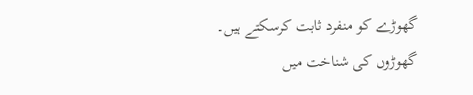گھوڑے کو منفرد ثابت کرسکتے ہیں۔
گھوڑوں کی شناخت میں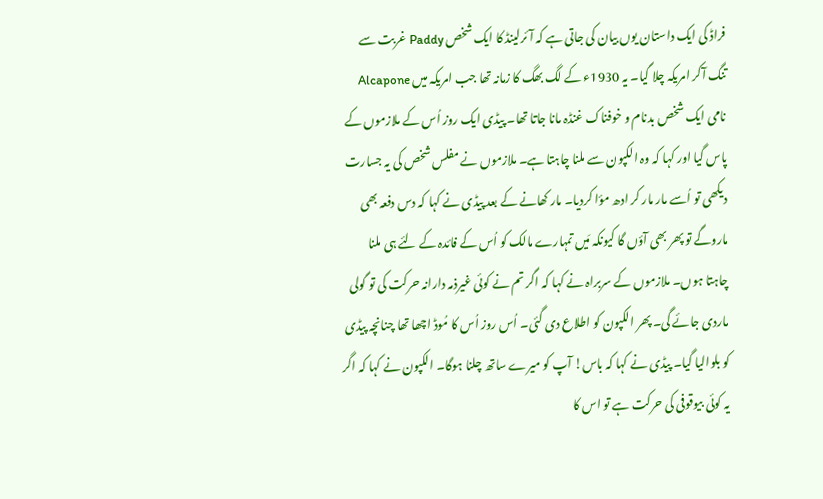فراڈ کی ایک داستان یوں بیان کی جاتی ہے کہ آئرلینڈ کا ایک شخص Paddy غربت سے تنگ آکر امریکہ چلا گیا۔ یہ 1930ء کے لگ بھگ کا زمانہ تھا جب امریکہ میں Alcapone نامی ایک شخص بدنام و خوفناک غنڈہ مانا جاتا تھا۔ پیڈی ایک روز اُس کے ملازموں کے پاس گیا اور کہا کہ وہ الکپون سے ملنا چاہتا ہے۔ ملازموں نے مفلس شخص کی یہ جسارت دیکھی تو اُسے مار مار کر ادھ مؤا کردیا۔ مار کھانے کے بعد پیڈی نے کہا کہ دس دفعہ بھی ماروگے تو پھر بھی آؤں گا کیونکہ مَیں تمہارے مالک کو اُس کے فائدہ کے لئے ہی ملنا چاہتا ہوں۔ ملازموں کے سربراہ نے کہا کہ اگر تم نے کوئی غیرذمہ دارانہ حرکت کی تو گولی ماردی جائے گی۔ پھر الکپون کو اطلاع دی گئی۔ اُس روز اُس کا مُوڈ اچھا تھا چنانچہ پیڈی کو بلوالیا گیا۔ پیڈی نے کہا کہ باس! آپ کو میرے ساتھ چلنا ہوگا۔ الکپون نے کہا کہ اگر یہ کوئی بیوقوفی کی حرکت ہے تو اس کا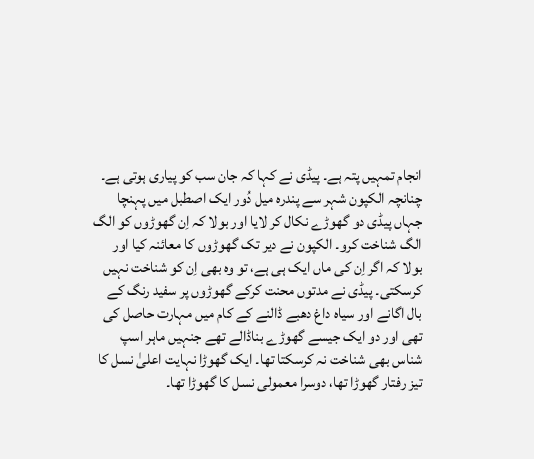انجام تمہیں پتہ ہے۔ پیڈی نے کہا کہ جان سب کو پیاری ہوتی ہے۔ چنانچہ الکپون شہر سے پندرہ میل دُور ایک اصطبل میں پہنچا جہاں پیڈی دو گھوڑے نکال کر لایا اور بولا کہ اِن گھوڑوں کو الگ الگ شناخت کرو۔ الکپون نے دیر تک گھوڑوں کا معائنہ کیا اور بولا کہ اگر اِن کی ماں ایک ہی ہے، تو وہ بھی اِن کو شناخت نہیں کرسکتی۔ پیڈی نے مدتوں محنت کرکے گھوڑوں پر سفید رنگ کے بال اگانے اور سیاہ داغ دھبے ڈالنے کے کام میں مہارت حاصل کی تھی اور دو ایک جیسے گھوڑے بناڈالے تھے جنہیں ماہر اسپ شناس بھی شناخت نہ کرسکتا تھا۔ ایک گھوڑا نہایت اعلیٰ نسل کا تیز رفتار گھوڑا تھا، دوسرا معمولی نسل کا گھوڑا تھا۔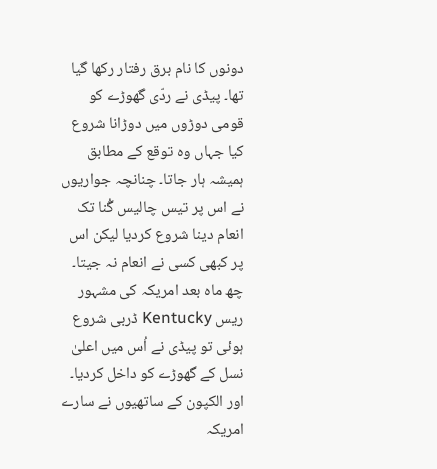دونوں کا نام برق رفتار رکھا گیا تھا۔ پیڈی نے ردّی گھوڑے کو قومی دوڑوں میں دوڑانا شروع کیا جہاں وہ توقع کے مطابق ہمیشہ ہار جاتا۔ چنانچہ جواریوں نے اس پر تیس چالیس گُنا تک انعام دینا شروع کردیا لیکن اس پر کبھی کسی نے انعام نہ جیتا۔ چھ ماہ بعد امریکہ کی مشہور ریس Kentucky ڈربی شروع ہوئی تو پیڈی نے اُس میں اعلیٰ نسل کے گھوڑے کو داخل کردیا۔ اور الکپون کے ساتھیوں نے سارے امریکہ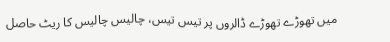میں تھوڑے تھوڑے ڈالروں پر تیس تیس، چالیس چالیس کا ریٹ حاصل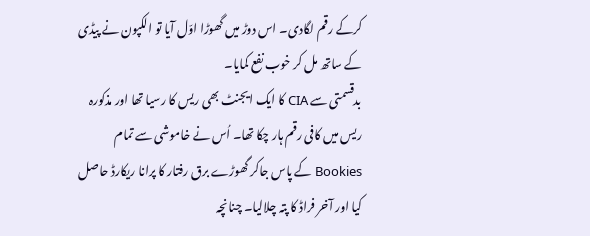کرکے رقم لگادی۔ اس دوڑ میں گھوڑا اوّل آیا تو الکپون نے پیڈی کے ساتھ مل کر خوب نفع کمایا۔
بدقسمتی سے CIA کا ایک ایجنٹ بھی ریس کا رسیا تھا اور مذکورہ ریس میں کافی رقم ہار چکا تھا۔ اُس نے خاموشی سے تمام Bookies کے پاس جاکر گھوڑے برق رفتار کا پرانا ریکارڈ حاصل کیا اور آخر فراڈ کا پتہ چلالیا۔ چنانچہ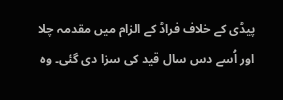پیڈی کے خلاف فراڈ کے الزام میں مقدمہ چلا اور اُسے دس سال قید کی سزا دی گئی۔ وہ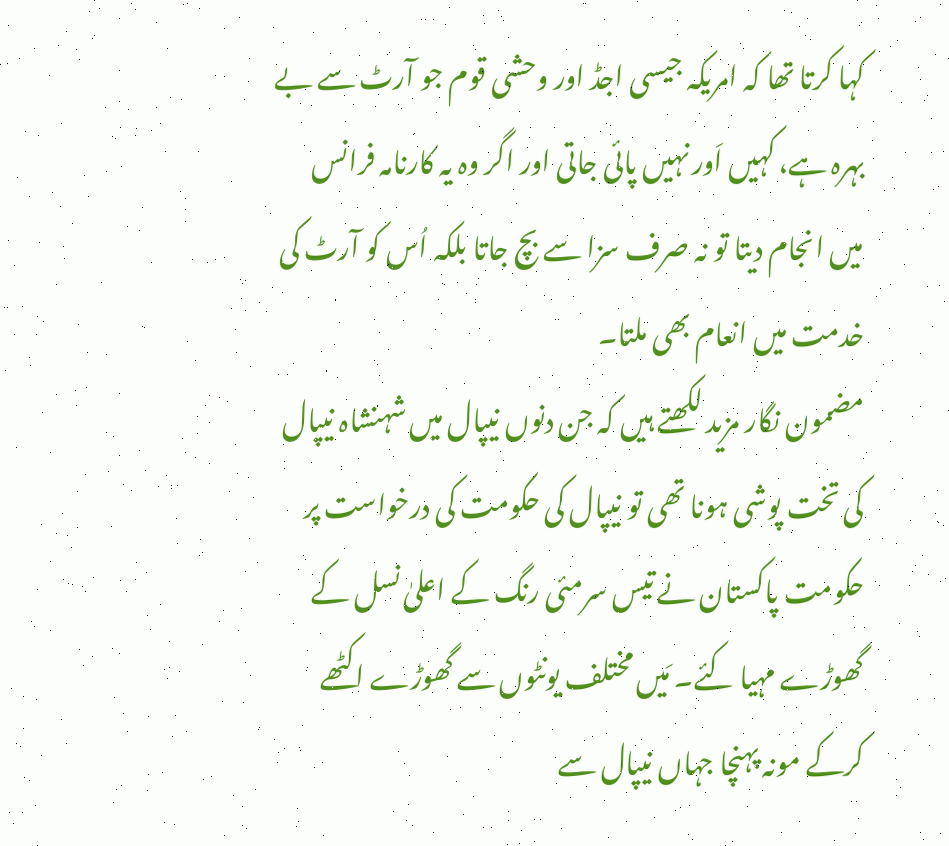کہا کرتا تھا کہ امریکہ جیسی اجڈ اور وحشی قوم جو آرٹ سے بے بہرہ ہے، کہیں اَور نہیں پائی جاتی اور اگر وہ یہ کارنامہ فرانس میں انجام دیتا تو نہ صرف سزا سے بچ جاتا بلکہ اُس کو آرٹ کی خدمت میں انعام بھی ملتا۔
مضمون نگار مزید لکھتے ہیں کہ جن دنوں نیپال میں شہنشاہ نیپال کی تخت پوشی ہونا تھی تو نیپال کی حکومت کی درخواست پر حکومت پاکستان نے تیس سرمئی رنگ کے اعلیٰ نسل کے گھوڑے مہیا کئے۔ مَیں مختلف یونٹوں سے گھوڑے اکٹھے کرکے مونہ پہنچا جہاں نیپال سے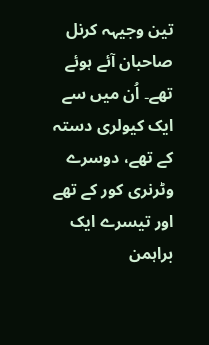تین وجیہہ کرنل صاحبان آئے ہوئے تھے۔ اُن میں سے ایک کیولری دستہ کے تھے، دوسرے وٹرنری کور کے تھے اور تیسرے ایک براہمن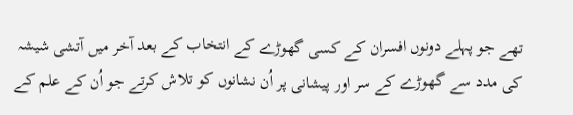تھے جو پہلے دونوں افسران کے کسی گھوڑے کے انتخاب کے بعد آخر میں آتشی شیشہ کی مدد سے گھوڑے کے سر اور پیشانی پر اُن نشانوں کو تلاش کرتے جو اُن کے علم کے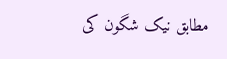مطابق نیک شگون کی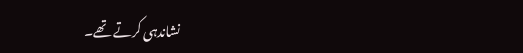نشاندہی کرتے تھے۔